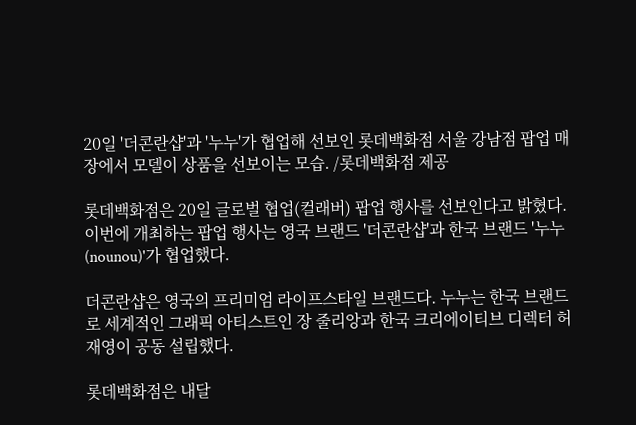20일 '더콘란샵'과 '누누'가 협업해 선보인 롯데백화점 서울 강남점 팝업 매장에서 모델이 상품을 선보이는 모습. /롯데백화점 제공

롯데백화점은 20일 글로벌 협업(컬래버) 팝업 행사를 선보인다고 밝혔다. 이번에 개최하는 팝업 행사는 영국 브랜드 '더콘란샵'과 한국 브랜드 '누누(nounou)'가 협업했다.

더콘란샵은 영국의 프리미엄 라이프스타일 브랜드다. 누누는 한국 브랜드로 세계적인 그래픽 아티스트인 장 줄리앙과 한국 크리에이티브 디렉터 허재영이 공동 설립했다.

롯데백화점은 내달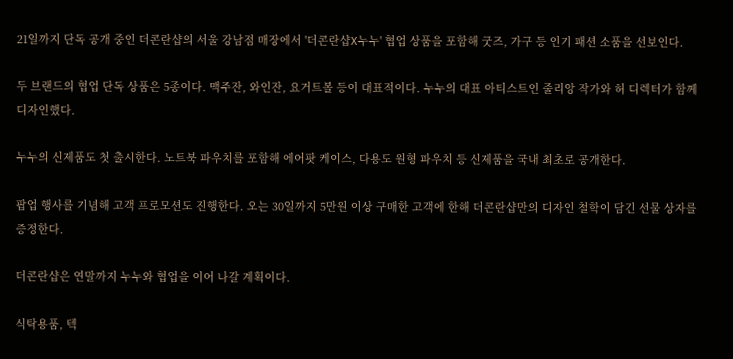21일까지 단독 공개 중인 더콘란샵의 서울 강남점 매장에서 '더콘란샵X누누' 협업 상품을 포함해 굿즈, 가구 등 인기 패션 소품을 선보인다.

두 브랜드의 협업 단독 상품은 5종이다. 맥주잔, 와인잔, 요거트볼 등이 대표적이다. 누누의 대표 아티스트인 줄리앙 작가와 허 디렉터가 함께 디자인했다.

누누의 신제품도 첫 출시한다. 노트북 파우치를 포함해 에어팟 케이스, 다용도 원형 파우치 등 신제품을 국내 최초로 공개한다.

팝업 행사를 기념해 고객 프로모션도 진행한다. 오는 30일까지 5만원 이상 구매한 고객에 한해 더콘란샵만의 디자인 철학이 담긴 선물 상자를 증정한다.

더콘란샵은 연말까지 누누와 협업을 이어 나갈 계획이다.

식탁용품, 텍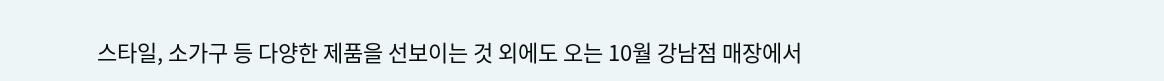스타일, 소가구 등 다양한 제품을 선보이는 것 외에도 오는 10월 강남점 매장에서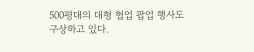500평대의 대형 협업 팝업 행사도 구상하고 있다.